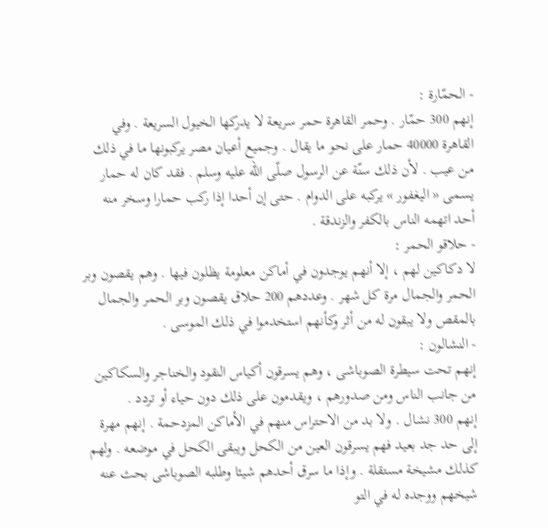- الحمّارة :
إنهم 300 حمّار . وحمر القاهرة حمر سريعة لا يدركها الخيول السريعة . وفي القاهرة 40000 حمار على نحو ما يقال . وجميع أعيان مصر يركبونها ما في ذلك من عيب . لأن ذلك سنّة عن الرسول صلّى اللّه عليه وسلم . فقد كان له حمار يسمى « اليغفور » يركبه على الدوام . حتى إن أحدا إذا ركب حمارا وسخر منه أحد اتهمه الناس بالكفر والزندقة .
- حلاقو الحمر :
لا دكاكين لهم ، إلا أنهم يوجدون في أماكن معلومة يظلون فيها . وهم يقصون وبر الحمر والجمال مرة كل شهر . وعددهم 200 حلاق يقصون وبر الحمر والجمال بالمقص ولا يبقون له من أثر وكأنهم استخدموا في ذلك الموسى .
- النشالون :
إنهم تحت سيطرة الصوباشى ، وهم يسرقون أكياس النقود والخناجر والسكاكين من جانب الناس ومن صدورهم ، ويقدمون على ذلك دون حياء أو تردد .
إنهم 300 نشال . ولا بد من الاحتراس منهم في الأماكن المزدحمة . إنهم مهرة إلى حد جد بعيد فهم يسرقون العين من الكحل ويبقى الكحل في موضعه . ولهم كذلك مشيخة مستقلة . وإذا ما سرق أحدهم شيئا وطلبه الصوباشى بحث عنه شيخهم ووجده له في التو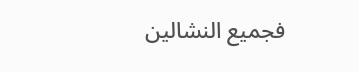فجميع النشالين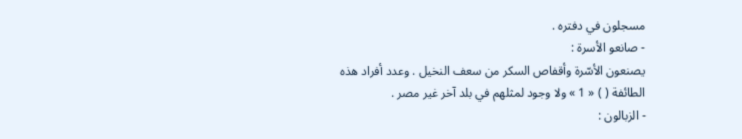مسجلون في دفتره .
- صانعو الأسرة :
يصنعون الأسّرة وأقفاص السكر من سعف النخيل . وعدد أفراد هذه الطائفة ( ) « 1 » ولا وجود لمثلهم في بلد آخر غير مصر .
- الزبالون :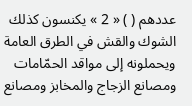عددهم ( ) « 2 » يكنسون كذلك الشوك والقش في الطرق العامة ويحملونه إلى مواقد الحمّامات ومصانع الزجاج والمخابز ومصانع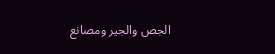الجص والجير ومصانع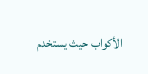الأكواب حيث يستخدم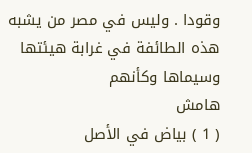وقودا . وليس في مصر من يشبه هذه الطائفة في غرابة هيئتها وسيماها وكأنهم
هامش
( 1 ) بياض في الأصل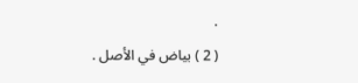.
( 2 ) بياض في الأصل .